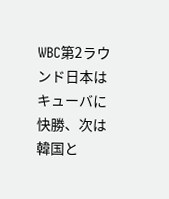WBC第2ラウンド日本はキューバに快勝、次は韓国と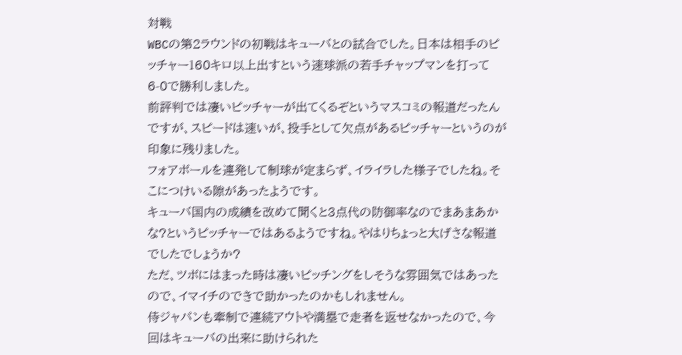対戦
WBCの第2ラウンドの初戦はキューバとの試合でした。日本は相手のピッチャー160キロ以上出すという速球派の若手チャップマンを打って6-0で勝利しました。
前評判では凄いピッチャーが出てくるぞというマスコミの報道だったんですが、スピードは速いが、投手として欠点があるピッチャーというのが印象に残りました。
フォアボールを連発して制球が定まらず、イライラした様子でしたね。そこにつけいる隙があったようです。
キューバ国内の成績を改めて聞くと3点代の防御率なのでまあまあかな?というピッチャーではあるようですね。やはりちょっと大げさな報道でしたでしょうか?
ただ、ツボにはまった時は凄いピッチングをしそうな雰囲気ではあったので、イマイチのできで助かったのかもしれません。
侍ジャパンも牽制で連続アウトや満塁で走者を返せなかったので、今回はキューバの出来に助けられた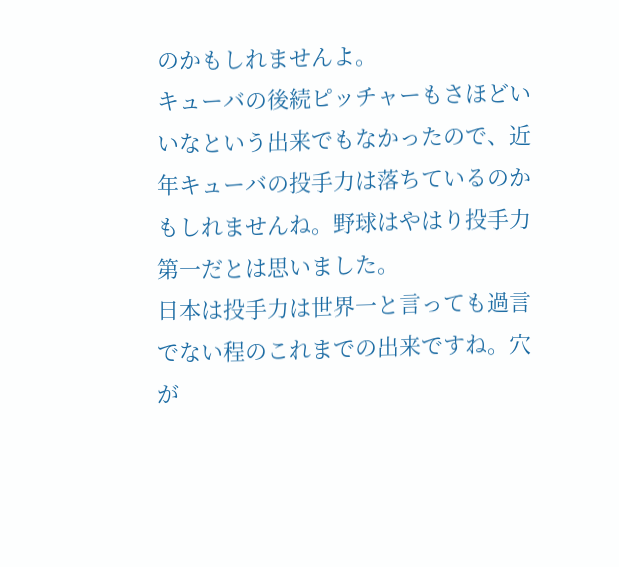のかもしれませんよ。
キューバの後続ピッチャーもさほどいいなという出来でもなかったので、近年キューバの投手力は落ちているのかもしれませんね。野球はやはり投手力第一だとは思いました。
日本は投手力は世界一と言っても過言でない程のこれまでの出来ですね。穴が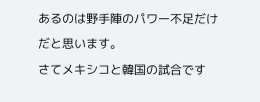あるのは野手陣のパワー不足だけだと思います。
さてメキシコと韓国の試合です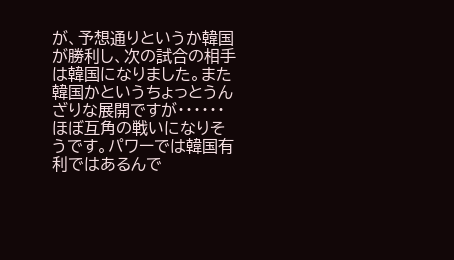が、予想通りというか韓国が勝利し、次の試合の相手は韓国になりました。また韓国かというちょっとうんざりな展開ですが・・・・・・
ほぼ互角の戦いになりそうです。パワーでは韓国有利ではあるんで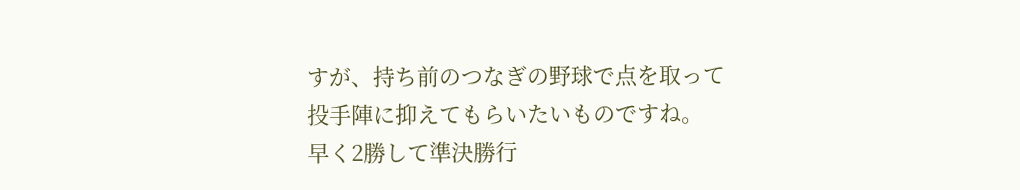すが、持ち前のつなぎの野球で点を取って投手陣に抑えてもらいたいものですね。
早く2勝して準決勝行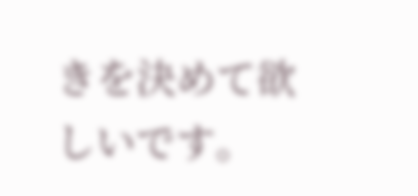きを決めて欲しいです。